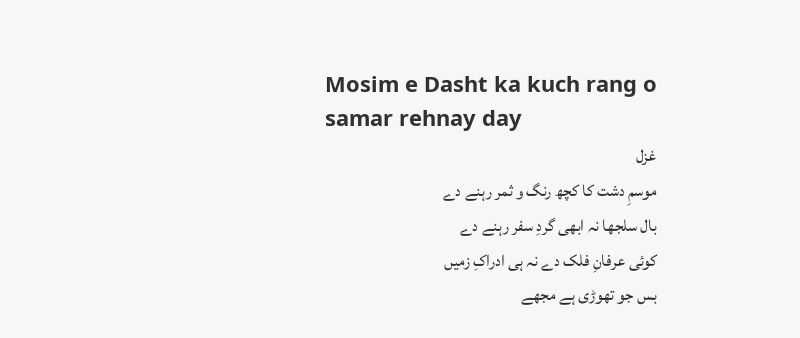Mosim e Dasht ka kuch rang o samar rehnay day
غزل
موسمِ دشت کا کچھ رنگ و ثمر رہنے دے
بال سلجھا نہ ابھی گردِ سفر رہنے دے
کوئی عرفانِ فلک دے نہ ہی ادراکِ زمیں
بس جو تھوڑی ہے مجھے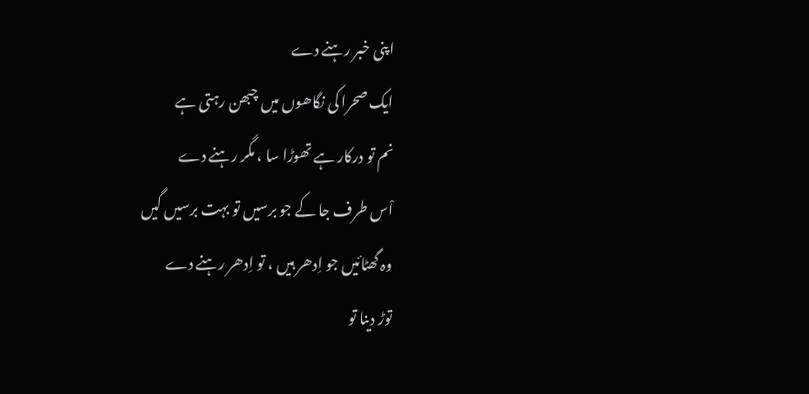اپنی خبر رہنے دے
ایک صحرا کی نگاھوں میں چبھن رہتی ہے
نم تو درکار ہے تھوڑا سا ، مگر رہنے دے
اْس طرف جا کے جو برسیں تو بہت برسیں گیں
وہ گھٹائیں جو اِدھر ہیں ، تو اِدھر رہنے دے
توڑ دینا تو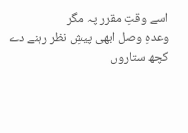اسے وقتِ مقرر پہ مگر
وعدہِ وصل ابھی پیشِ نظر رہنے دے
کچھ ستاروں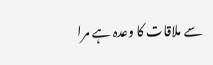سے ملاقات کا وعدہ ہے مرا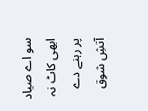سو اے صیاد ابھی کاٹ نہ پر رہنے دے
آتشِ شوق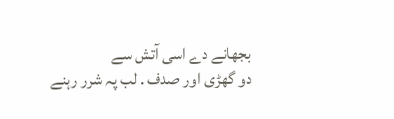بجھانے دے اسی آتش سے
دو گھڑی اور صدف . لب پہ شرر رہنے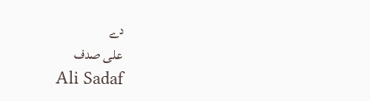دے
علی صدف
Ali Sadaf